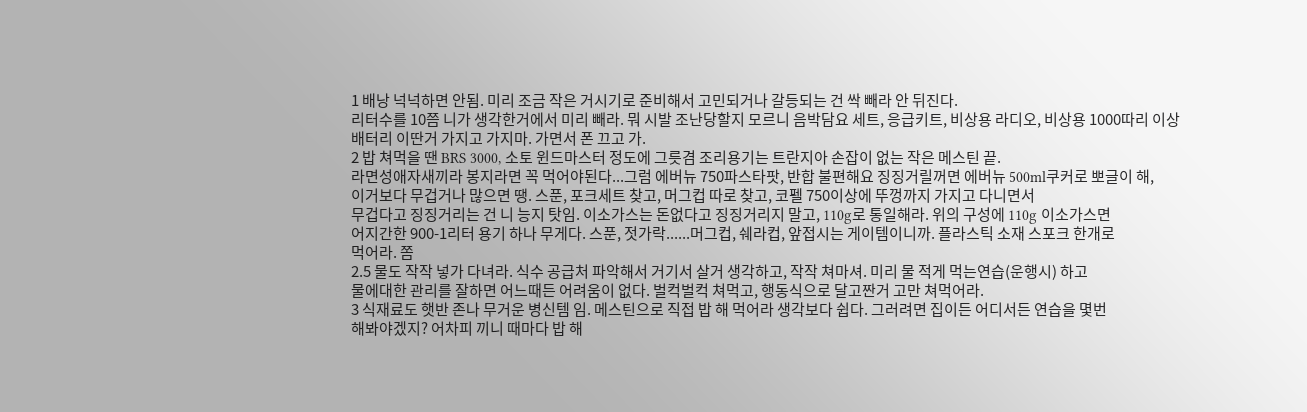1 배낭 넉넉하면 안됨. 미리 조금 작은 거시기로 준비해서 고민되거나 갈등되는 건 싹 빼라 안 뒤진다.
리터수를 10쯤 니가 생각한거에서 미리 빼라. 뭐 시발 조난당할지 모르니 음박담요 세트, 응급키트, 비상용 라디오, 비상용 1000따리 이상
배터리 이딴거 가지고 가지마. 가면서 폰 끄고 가.
2 밥 쳐먹을 땐 BRS 3000, 소토 윈드마스터 정도에 그릇겸 조리용기는 트란지아 손잡이 없는 작은 메스틴 끝.
라면성애자새끼라 봉지라면 꼭 먹어야된다...그럼 에버뉴 750파스타팟, 반합 불편해요 징징거릴꺼면 에버뉴 500ml쿠커로 뽀글이 해,
이거보다 무겁거나 많으면 땡. 스푼, 포크세트 찾고, 머그컵 따로 찾고, 코펠 750이상에 뚜껑까지 가지고 다니면서
무겁다고 징징거리는 건 니 능지 탓임. 이소가스는 돈없다고 징징거리지 말고, 110g로 통일해라. 위의 구성에 110g 이소가스면
어지간한 900-1리터 용기 하나 무게다. 스푼, 젓가락......머그컵, 쉐라컵, 앞접시는 게이템이니까. 플라스틱 소재 스포크 한개로
먹어라. 쫌
2.5 물도 작작 넣가 다녀라. 식수 공급처 파악해서 거기서 살거 생각하고, 작작 쳐마셔. 미리 물 적게 먹는연습(운행시) 하고
물에대한 관리를 잘하면 어느때든 어려움이 없다. 벌컥벌컥 쳐먹고, 행동식으로 달고짠거 고만 쳐먹어라.
3 식재료도 햇반 존나 무거운 병신템 임. 메스틴으로 직접 밥 해 먹어라 생각보다 쉽다. 그러려면 집이든 어디서든 연습을 몇번
해봐야겠지? 어차피 끼니 때마다 밥 해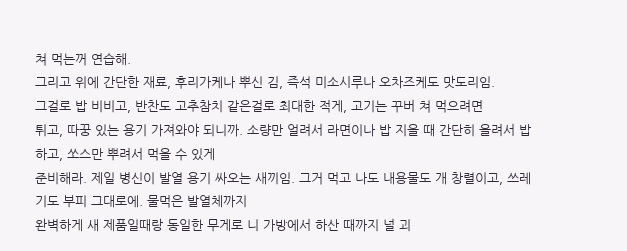쳐 먹는꺼 연습해.
그리고 위에 간단한 재료, 후리가케나 뿌신 김, 즉석 미소시루나 오차즈케도 맛도리임.
그걸로 밥 비비고, 반찬도 고추참치 같은걸로 최대한 적게, 고기는 꾸버 쳐 먹으려면
튀고, 따꿍 있는 용기 가져와야 되니까. 소량만 얼려서 라면이나 밥 지을 때 간단히 올려서 밥하고, 쏘스만 뿌려서 먹을 수 있게
준비해라. 제일 병신이 발열 용기 싸오는 새끼임. 그거 먹고 나도 내용물도 개 창렬이고, 쓰레기도 부피 그대로에. 물먹은 발열체까지
완벽하게 새 제품일때랑 동일한 무게로 니 가방에서 하산 때까지 널 괴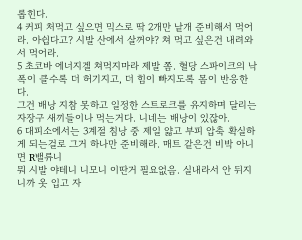롭힌다.
4 커피 처먹고 싶으면 믹스로 딱 2개만 낱개 준비해서 먹어라. 아쉽다고? 시발 산에서 살꺼야? 쳐 먹고 싶은건 내려와서 먹어라.
5 초코바 에너지겔 쳐먹지마라 제발 쫌. 혈당 스파이크의 낙폭이 클수록 더 허기지고, 더 힘이 빠지도록 몸이 반응한다.
그건 배낭 지참 못하고 일정한 스트로크를 유지하며 달리는 자장구 새끼들이나 먹는거다. 니네는 배낭이 있잖아.
6 대피소에서는 3계절 침낭 중 제일 얇고 부피 압축 확실하게 되는걸로 그거 하나만 준비해라. 매트 같은건 비박 아니면 R밸류니
뭐 시발 야테니 니모니 이딴거 필요없음. 실내라서 안 뒤지니까 옷 입고 자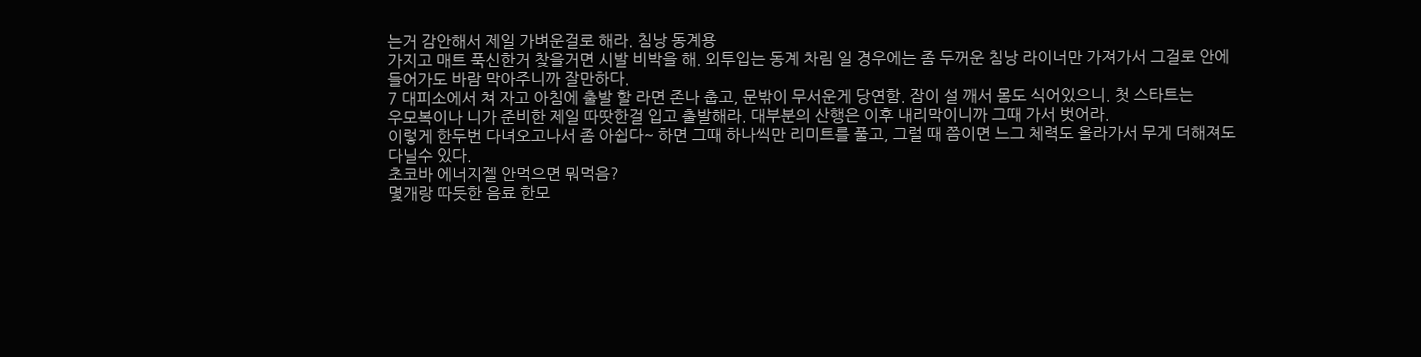는거 감안해서 제일 가벼운걸로 해라. 침낭 동계용
가지고 매트 푹신한거 찾을거면 시발 비박을 해. 외투입는 동계 차림 일 경우에는 좀 두꺼운 침낭 라이너만 가져가서 그걸로 안에
들어가도 바람 막아주니까 잘만하다.
7 대피소에서 쳐 자고 아침에 출발 할 라면 존나 춥고, 문밖이 무서운게 당연함. 잠이 설 깨서 몸도 식어있으니. 첫 스타트는
우모복이나 니가 준비한 제일 따땃한걸 입고 출발해라. 대부분의 산행은 이후 내리막이니까 그때 가서 벗어라.
이렇게 한두번 다녀오고나서 좀 아쉽다~ 하면 그때 하나씩만 리미트를 풀고, 그럴 때 쯤이면 느그 체력도 올라가서 무게 더해져도
다닐수 있다.
초코바 에너지젤 안먹으면 뭐먹음?
몇개랑 따듯한 음료 한모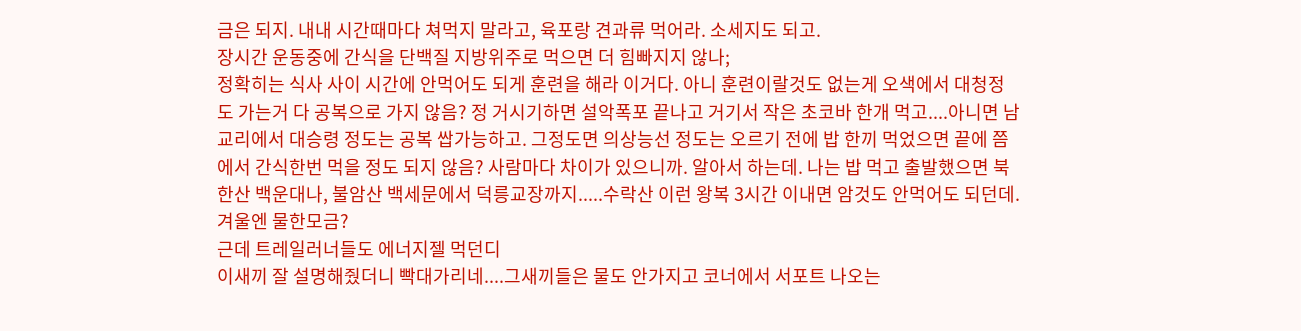금은 되지. 내내 시간때마다 쳐먹지 말라고, 육포랑 견과류 먹어라. 소세지도 되고.
장시간 운동중에 간식을 단백질 지방위주로 먹으면 더 힘빠지지 않나;
정확히는 식사 사이 시간에 안먹어도 되게 훈련을 해라 이거다. 아니 훈련이랄것도 없는게 오색에서 대청정도 가는거 다 공복으로 가지 않음? 정 거시기하면 설악폭포 끝나고 거기서 작은 초코바 한개 먹고....아니면 남교리에서 대승령 정도는 공복 쌉가능하고. 그정도면 의상능선 정도는 오르기 전에 밥 한끼 먹었으면 끝에 쯤에서 간식한번 먹을 정도 되지 않음? 사람마다 차이가 있으니까. 알아서 하는데. 나는 밥 먹고 출발했으면 북한산 백운대나, 불암산 백세문에서 덕릉교장까지.....수락산 이런 왕복 3시간 이내면 암것도 안먹어도 되던데. 겨울엔 물한모금?
근데 트레일러너들도 에너지젤 먹던디
이새끼 잘 설명해줬더니 빡대가리네....그새끼들은 물도 안가지고 코너에서 서포트 나오는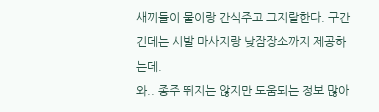새끼들이 물이랑 간식주고 그지랄한다. 구간 긴데는 시발 마사지랑 낮잠장소까지 제공하는데.
와.. 종주 뛰지는 않지만 도움되는 정보 많아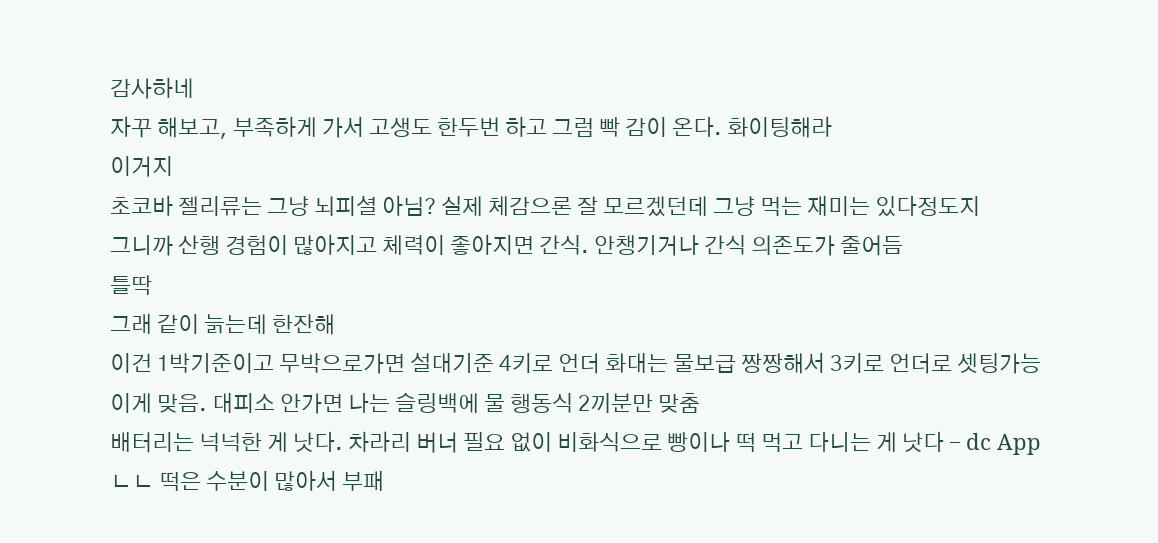감사하네
자꾸 해보고, 부족하게 가서 고생도 한두번 하고 그럼 빡 감이 온다. 화이팅해라
이거지
초코바 젤리류는 그냥 뇌피셜 아님? 실제 체감으론 잘 모르겠던데 그냥 먹는 재미는 있다정도지
그니까 산행 경험이 많아지고 체력이 좋아지면 간식. 안챙기거나 간식 의존도가 줄어듬
틀딱
그래 같이 늙는데 한잔해
이건 1박기준이고 무박으로가면 설대기준 4키로 언더 화대는 물보급 짱짱해서 3키로 언더로 셋팅가능
이게 맞음. 대피소 안가면 나는 슬링백에 물 행동식 2끼분만 맞춤
배터리는 넉넉한 게 낫다. 차라리 버너 필요 없이 비화식으로 빵이나 떡 먹고 다니는 게 낫다 - dc App
ㄴㄴ 떡은 수분이 많아서 부패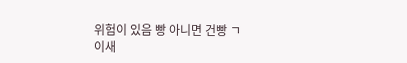위험이 있음 빵 아니면 건빵 ㄱ
이새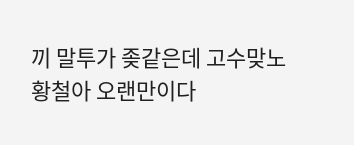끼 말투가 좆같은데 고수맞노
황철아 오랜만이다